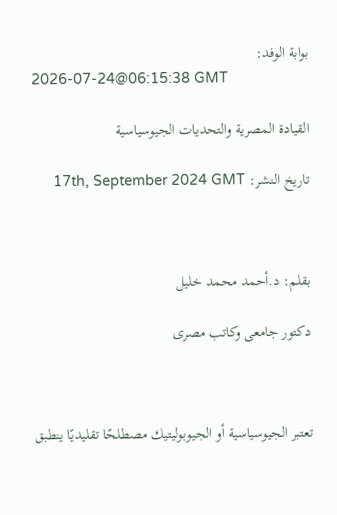بوابة الوفد:
2026-07-24@06:15:38 GMT

القيادة المصرية والتحديات الجيوسياسية

تاريخ النشر: 17th, September 2024 GMT



بقلم: د.أحمد محمد خليل

دكتور جامعى وكاتب مصرى



تعتبر الجيوسياسية أو الجيوبوليتيك مصطلحًا تقليديًا ينطبق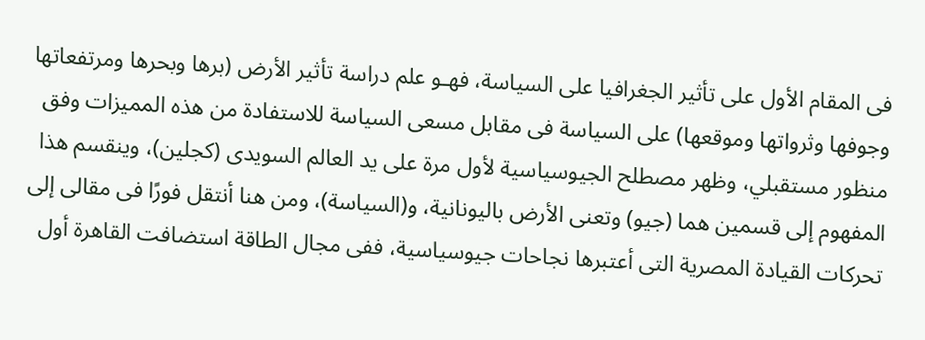فى المقام الأول على تأثير الجغرافيا على السياسة، فهـو علم دراسة تأثير الأرض (برها وبحرها ومرتفعاتها وجوفها وثرواتها وموقعها) على السياسة فى مقابل مسعى السياسة للاستفادة من هذه المميزات وفق منظور مستقبلي، وظهر مصطلح الجيوسياسية لأول مرة على يد العالم السويدى (كجلين)، وينقسم هذا المفهوم إلى قسمين هما (جيو) وتعنى الأرض باليونانية، و(السياسة)، ومن هنا أنتقل فورًا فى مقالى إلى تحركات القيادة المصرية التى أعتبرها نجاحات جيوسياسية، ففى مجال الطاقة استضافت القاهرة أول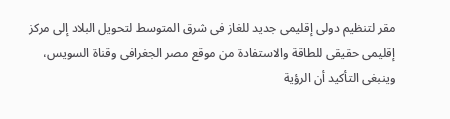مقر لتنظيم دولى إقليمى جديد للغاز فى شرق المتوسط لتحويل البلاد إلى مركز إقليمى حقيقى للطاقة والاستفادة من موقع مصر الجغرافى وقناة السويس، وينبغى التأكيد أن الرؤية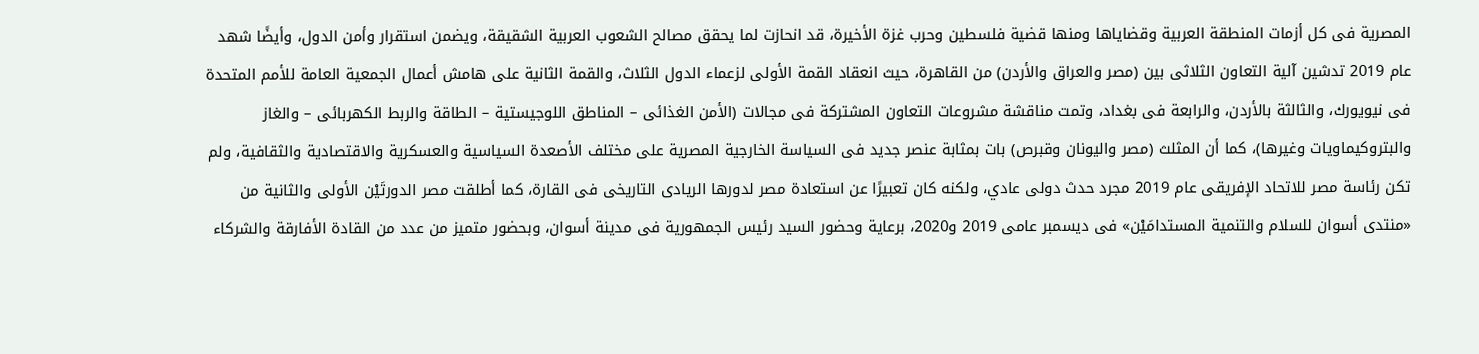المصرية فى كل أزمات المنطقة العربية وقضاياها ومنها قضية فلسطين وحرب غزة الأخيرة، قد انحازت لما يحقق مصالح الشعوب العربية الشقيقة، ويضمن استقرار وأمن الدول، وأيضًا شهد عام 2019 تدشين آلية التعاون الثلاثى بين (مصر والعراق والأردن) من القاهرة، حيث انعقاد القمة الأولى لزعماء الدول الثلاث، والقمة الثانية على هامش أعمال الجمعية العامة للأمم المتحدة فى نيويورك، والثالثة بالأردن، والرابعة فى بغداد، وتمت مناقشة مشروعات التعاون المشتركة فى مجالات (الأمن الغذائى – المناطق اللوجيستية – الطاقة والربط الكهربائى – والغاز والبتروكيماويات وغيرها)، كما أن المثلث (مصر واليونان وقبرص) بات بمثابة عنصر جديد فى السياسة الخارجية المصرية على مختلف الأصعدة السياسية والعسكرية والاقتصادية والثقافية، ولم تكن رئاسة مصر للاتحاد الإفريقى عام 2019 مجرد حدث دولى عادي، ولكنه كان تعبيرًا عن استعادة مصر لدورها الريادى التاريخى فى القارة، كما أطلقت مصر الدورتَيْن الأولى والثانية من «منتدى أسوان للسلام والتنمية المستدامَيْن» فى ديسمبر عامى 2019 و2020، برعاية وحضور السيد رئيس الجمهورية فى مدينة أسوان، وبحضور متميز من عدد من القادة الأفارقة والشركاء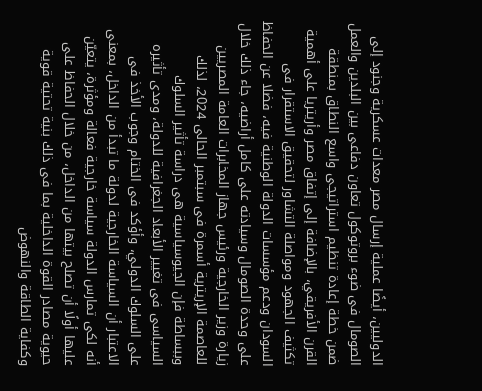الدوليين، أيضًا عملية إرسال مصر معدات عسكرية وجنود إلى الصومال فى ضوء بروتوكول تعاون دفاعى بين البلدين والعمل ضمن خطة إعادة تنظيم استراتيجى واسع النطاق بمنطقة القرن الأفريقي، بالإضافة إلى إتفاق مصر وأريتريا على أهمية تكثيف الجهود ومواصلة التشاور لتحقيق الاستقرار فى السودان ودعم مؤسسات الدولة الوطنية فيه، فضلا عن الحفاظ على وحدة الصومال وسيادته على كامل أراضيه، جاء ذلك خلال زيارة وزير الخارجية ورئيس جهاز المخابرات العامة المصريين للعاصمة الإريترية أسمرة فى سبتمبر الحالى 2024، لذلك وببساطة فإن الجيوسياسية هى دراسة تأثير السلوك السياسى فى تغيير الأبعاد الجغرافية للدولة، ومدى تأثيره على السلوك الدولي، وأؤكد فى الختام وجوب الأخذ فى الاعتبار أن السياسة الخارجية لدولة ما تبدأ من الداخل، بمعنى أنه لكى تمارس الدولة سياسة خارجية فعالة ومؤثرة، يتعيّن عليها أولًا أن تصلح بيتها من الداخل، من خلال الحفاظ على حيوية مصادر القوة الداخلية بما فى ذلك بنية تحتية قوية وكفاية الطاقة والنهوض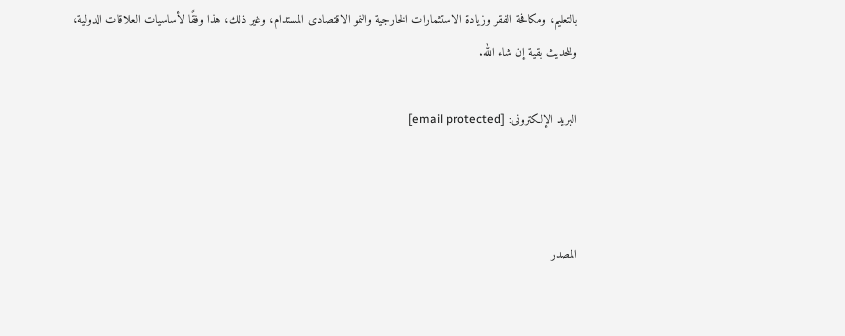بالتعليم، ومكافحة الفقر وزيادة الاستثمارات الخارجية والنمو الاقتصادى المستدام، وغير ذلك، هذا وفقًا لأساسيات العلاقات الدولية، وللحديث بقية إن شاء الله.

البريد الإلكترونى: [email protected]



المصدر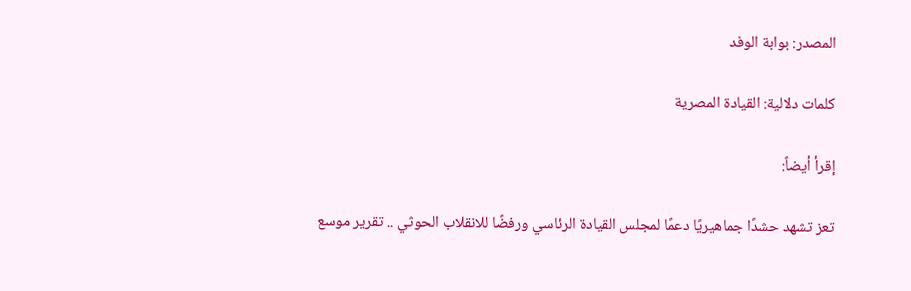المصدر: بوابة الوفد

كلمات دلالية: القيادة المصرية

إقرأ أيضاً:

تعز تشهد حشدًا جماهيريًا دعمًا لمجلس القيادة الرئاسي ورفضًا للانقلاب الحوثي .. تقرير موسع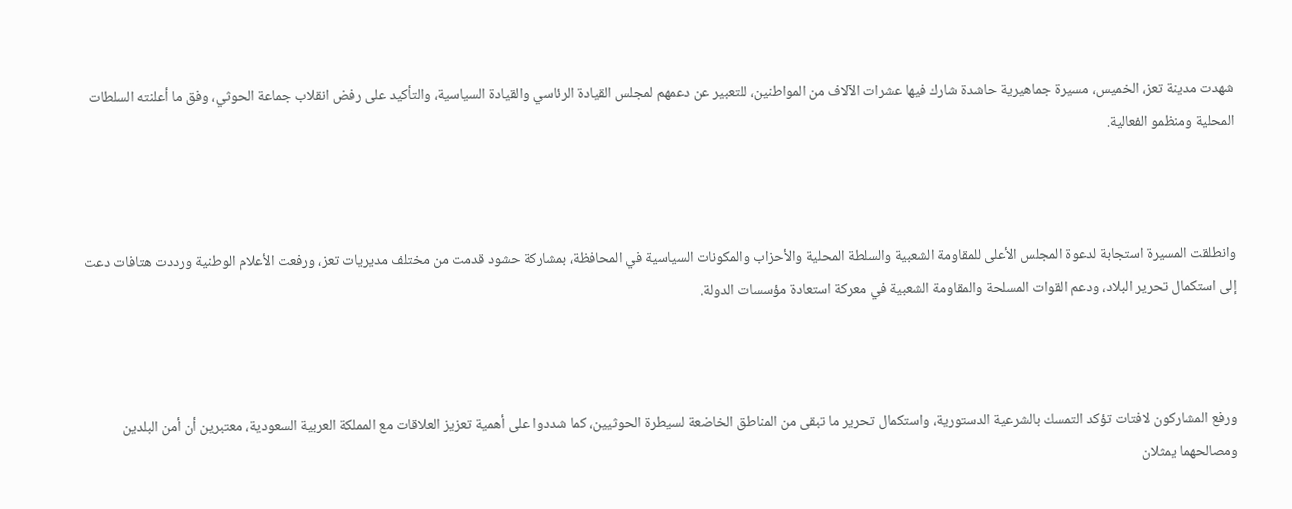شهدت مدينة تعز، الخميس، مسيرة جماهيرية حاشدة شارك فيها عشرات الآلاف من المواطنين، للتعبير عن دعمهم لمجلس القيادة الرئاسي والقيادة السياسية، والتأكيد على رفض انقلاب جماعة الحوثي، وفق ما أعلنته السلطات المحلية ومنظمو الفعالية.



وانطلقت المسيرة استجابة لدعوة المجلس الأعلى للمقاومة الشعبية والسلطة المحلية والأحزاب والمكونات السياسية في المحافظة، بمشاركة حشود قدمت من مختلف مديريات تعز، ورفعت الأعلام الوطنية ورددت هتافات دعت إلى استكمال تحرير البلاد، ودعم القوات المسلحة والمقاومة الشعبية في معركة استعادة مؤسسات الدولة.



ورفع المشاركون لافتات تؤكد التمسك بالشرعية الدستورية، واستكمال تحرير ما تبقى من المناطق الخاضعة لسيطرة الحوثيين، كما شددوا على أهمية تعزيز العلاقات مع المملكة العربية السعودية، معتبرين أن أمن البلدين ومصالحهما يمثلان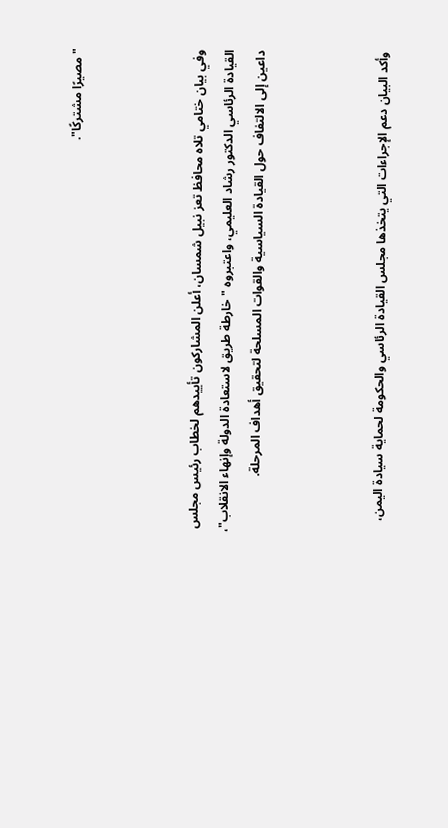"مصيرًا مشتركًا".



وفي بيان ختامي تلاه محافظ تعز نبيل شمسان، أعلن المشاركون تأييدهم لخطاب رئيس مجلس القيادة الرئاسي الدكتور رشاد العليمي، واعتبروه "خارطة طريق لاستعادة الدولة وإنهاء الانقلاب"، داعين إلى الالتفاف حول القيادة السياسية والقوات المسلحة لتحقيق أهداف المرحلة.



وأكد البيان دعم الإجراءات التي يتخذها مجلس القيادة الرئاسي والحكومة لحماية سيادة اليمن،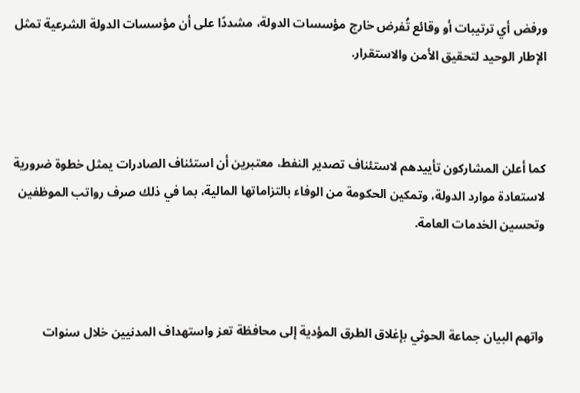ورفض أي ترتيبات أو وقائع تُفرض خارج مؤسسات الدولة، مشددًا على أن مؤسسات الدولة الشرعية تمثل الإطار الوحيد لتحقيق الأمن والاستقرار.



كما أعلن المشاركون تأييدهم لاستئناف تصدير النفط، معتبرين أن استئناف الصادرات يمثل خطوة ضرورية لاستعادة موارد الدولة، وتمكين الحكومة من الوفاء بالتزاماتها المالية، بما في ذلك صرف رواتب الموظفين وتحسين الخدمات العامة.



واتهم البيان جماعة الحوثي بإغلاق الطرق المؤدية إلى محافظة تعز واستهداف المدنيين خلال سنوات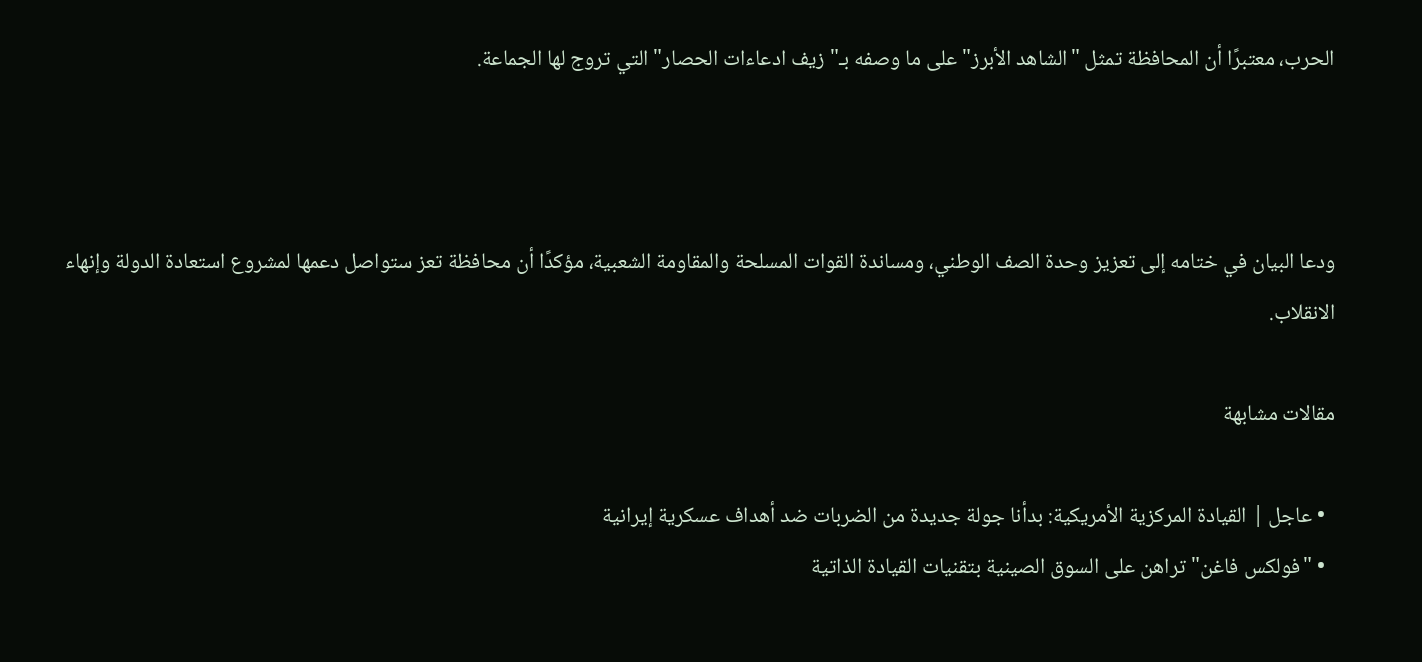الحرب، معتبرًا أن المحافظة تمثل "الشاهد الأبرز" على ما وصفه بـ"زيف ادعاءات الحصار" التي تروج لها الجماعة.



ودعا البيان في ختامه إلى تعزيز وحدة الصف الوطني، ومساندة القوات المسلحة والمقاومة الشعبية، مؤكدًا أن محافظة تعز ستواصل دعمها لمشروع استعادة الدولة وإنهاء الانقلاب.

مقالات مشابهة

  • عاجل | القيادة المركزية الأمريكية: بدأنا جولة جديدة من الضربات ضد أهداف عسكرية إيرانية
  • "فولكس فاغن" تراهن على السوق الصينية بتقنيات القيادة الذاتية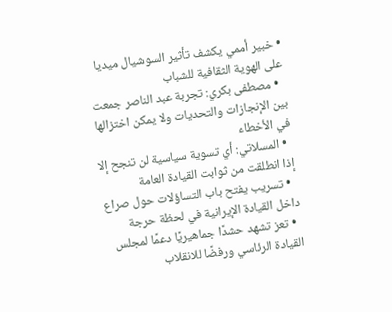• خبير أممي يكشف تأثير السوشيال ميديا على الهوية الثقافية للشباب
  • مصطفى بكري: تجربة عبد الناصر جمعت بين الإنجازات والتحديات ولا يمكن اختزالها في الأخطاء
  • المسلاتي: أي تسوية سياسية لن تنجح إلا إذا انطلقت من ثوابت القيادة العامة
  • تسريب يفتح باب التساؤلات حول صراع داخل القيادة الإيرانية في لحظة حرجة
  • تعز تشهد حشدًا جماهيريًا دعمًا لمجلس القيادة الرئاسي ورفضًا للانقلاب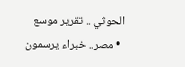الحوثي .. تقرير موسع
  • مصر.. خبراء يرسمون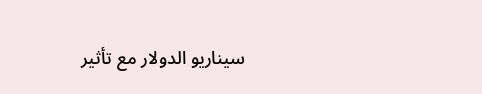سيناريو الدولار مع تأثير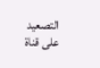التصعيد على قناة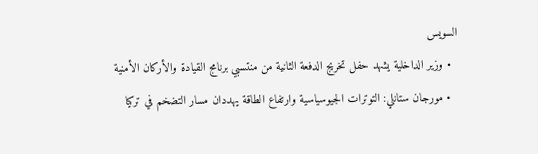السويس
  • وزير الداخلية يشهد حفل تخريج الدفعة الثانية من منتسبي برنامج القيادة والأركان الأمنية
  • مورجان ستانلي: التوترات الجيوسياسية وارتفاع الطاقة يهددان مسار التضخم في تركيا